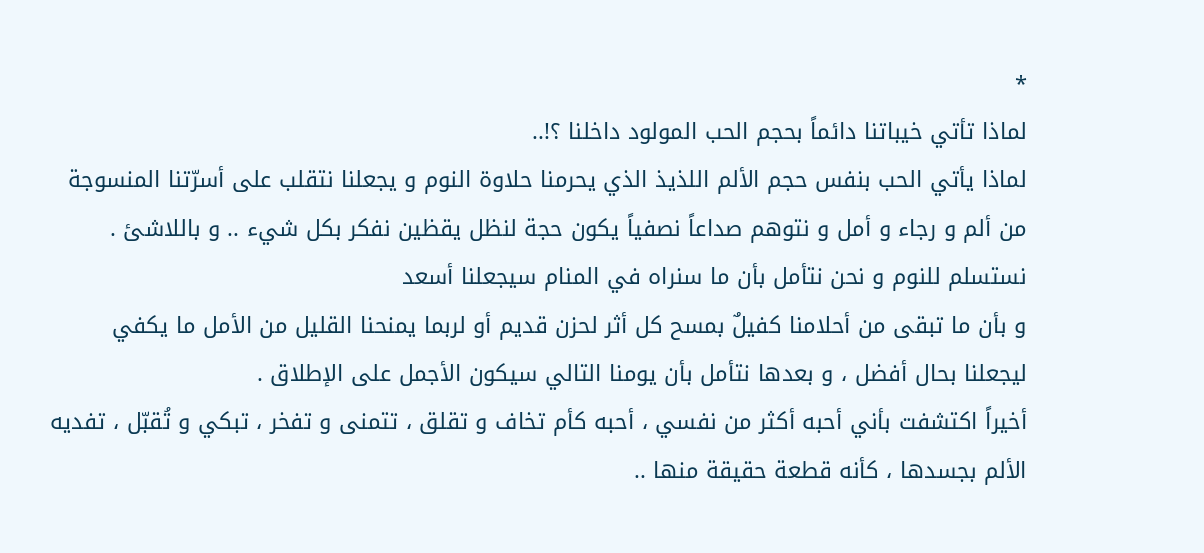*
لماذا تأتي خيباتنا دائماً بحجم الحب المولود داخلنا ؟!..
لماذا يأتي الحب بنفس حجم الألم اللذيذ الذي يحرمنا حلاوة النوم و يجعلنا نتقلب على أسرّتنا المنسوجة من ألم و رجاء و أمل و نتوهم صداعاً نصفياً يكون حجة لنظل يقظين نفكر بكل شيء .. و باللاشئ .
نستسلم للنوم و نحن نتأمل بأن ما سنراه في المنام سيجعلنا أسعد
و بأن ما تبقى من أحلامنا كفيلٌ بمسح كل أثر لحزن قديم أو لربما يمنحنا القليل من الأمل ما يكفي ليجعلنا بحال أفضل ، و بعدها نتأمل بأن يومنا التالي سيكون الأجمل على الإطلاق .
أخيراً اكتشفت بأني أحبه أكثر من نفسي ، أحبه كأم تخاف و تقلق ، تتمنى و تفخر ، تبكي و تُقبّل ، تفديه الألم بجسدها ، كأنه قطعة حقيقة منها ..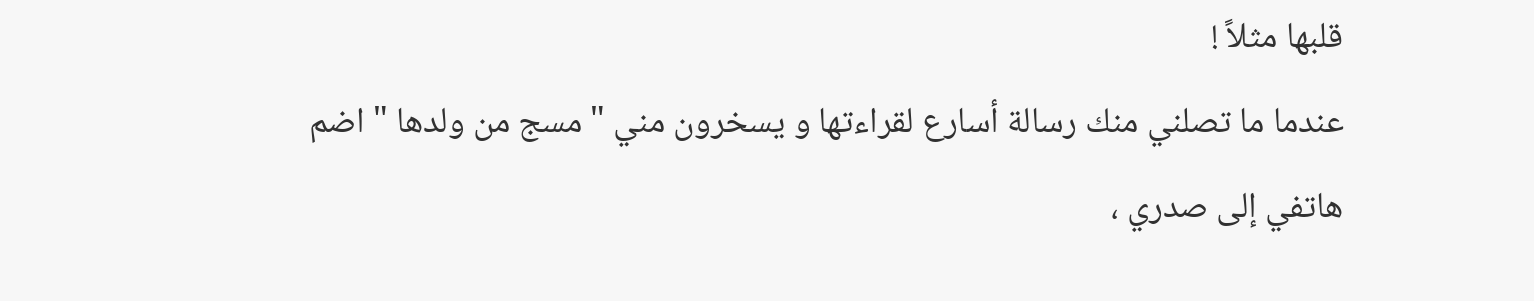قلبها مثلاً !
عندما ما تصلني منك رسالة أسارع لقراءتها و يسخرون مني " مسج من ولدها " اضم هاتفي إلى صدري ،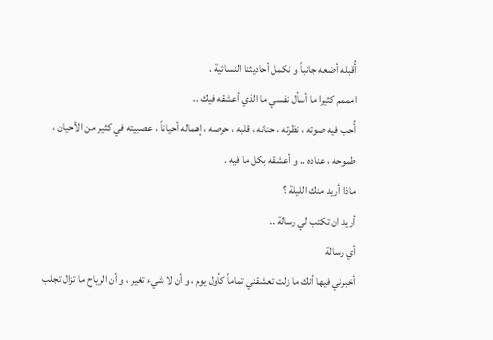أُقبله أضعه جانباً و نكمل أحاديثنا النسائية .
امممم كثيرا ما أسأل نفسي ما الذي أعشقه فيك ..
أُحب فيه صوته ، نظرته ، حنانه ، قلبه ، حرصه ، إهماله أحياناً ، عصبيته في كثير من الأحيان ، طموحه ، عناده .. و أعشقه بكل ما فيه .
ماذا أريد منك الليلة ؟
أريد ان تكتب لي رسالة ..
أي رسالة
أخبرني فيها أنك ما زلت تعشقني تماماً كأول يوم ، و أن لا شيء تغير ، و أن الرياح ما تزال تجلب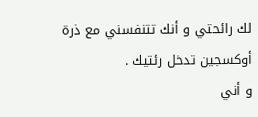لك رائحتي و أنك تتنفسني مع ذرة أوكسجين تدخل رئتيك .
و أني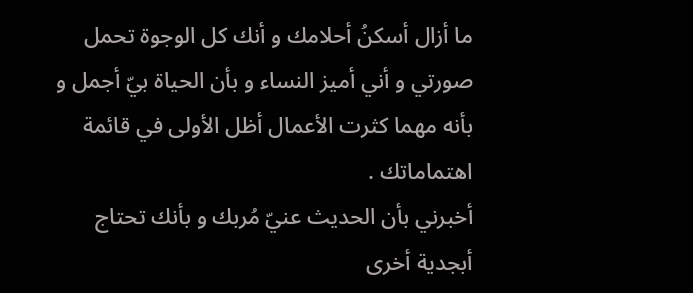ما أزال أسكنُ أحلامك و أنك كل الوجوة تحمل صورتي و أني أميز النساء و بأن الحياة بيّ أجمل و بأنه مهما كثرت الأعمال أظل الأولى في قائمة اهتماماتك .
أخبرني بأن الحديث عنيّ مُربك و بأنك تحتاج أبجدية أخرى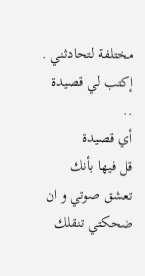مختلفة لتحادثني .
إكتب لي قصيدة ..
أي قصيدة
قل فيها بأنك تعشق صوتي و ان ضحكتي تنقلك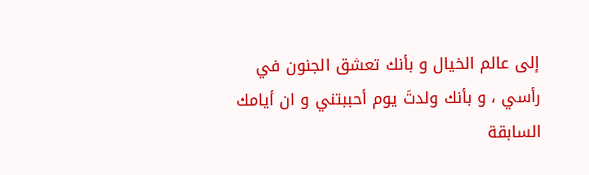إلى عالم الخيال و بأنك تعشق الجنون في رأسي ، و بأنك ولدتَ يوم أحببتني و ان أيامك السابقة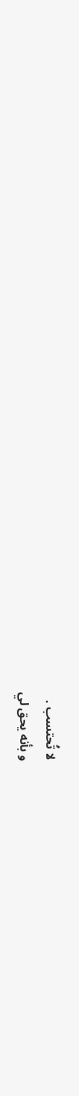لا تُحتسب .
و بأنه يحق لي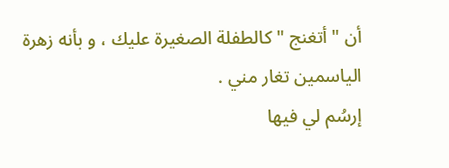أن " أتغنج " كالطفلة الصغيرة عليك ، و بأنه زهرة الياسمين تغار مني .
إرسُم لي فيها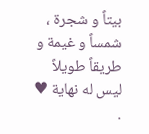بيتاً و شجرة ، شمساً و غيمة و طريقاً طويلاً ليس له نهاية ♥ .